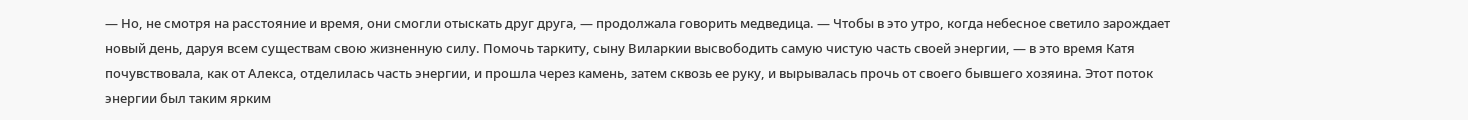— Но, не смотря на расстояние и время, они смогли отыскать друг друга, — продолжала говорить медведица. — Чтобы в это утро, когда небесное светило зарождает новый день, даруя всем существам свою жизненную силу. Помочь таркиту, сыну Виларкии высвободить самую чистую часть своей энергии, — в это время Катя почувствовала, как от Алекса, отделилась часть энергии, и прошла через камень, затем сквозь ее руку, и вырывалась прочь от своего бывшего хозяина. Этот поток энергии был таким ярким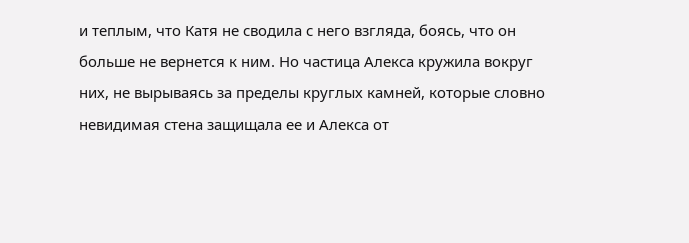и теплым, что Катя не сводила с него взгляда, боясь, что он больше не вернется к ним. Но частица Алекса кружила вокруг них, не вырываясь за пределы круглых камней, которые словно невидимая стена защищала ее и Алекса от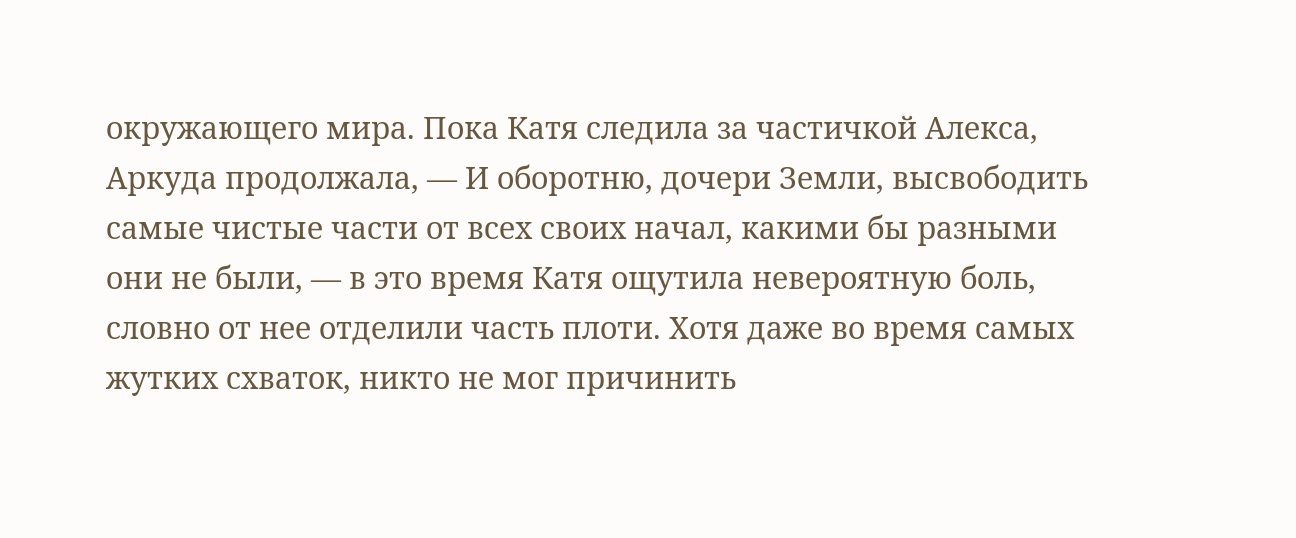окружающего мира. Пока Катя следила за частичкой Алекса, Аркуда продолжала, — И оборотню, дочери Земли, высвободить самые чистые части от всех своих начал, какими бы разными они не были, — в это время Катя ощутила невероятную боль, словно от нее отделили часть плоти. Хотя даже во время самых жутких схваток, никто не мог причинить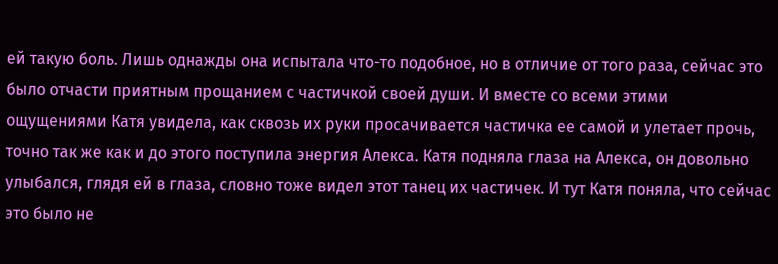ей такую боль. Лишь однажды она испытала что-то подобное, но в отличие от того раза, сейчас это было отчасти приятным прощанием с частичкой своей души. И вместе со всеми этими ощущениями Катя увидела, как сквозь их руки просачивается частичка ее самой и улетает прочь, точно так же как и до этого поступила энергия Алекса. Катя подняла глаза на Алекса, он довольно улыбался, глядя ей в глаза, словно тоже видел этот танец их частичек. И тут Катя поняла, что сейчас это было не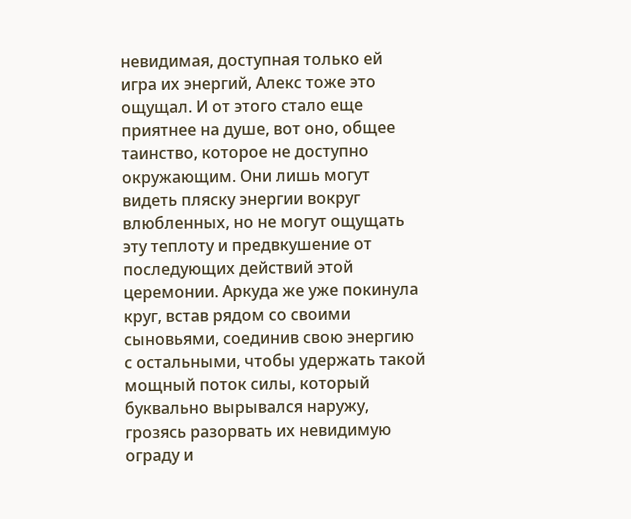невидимая, доступная только ей игра их энергий, Алекс тоже это ощущал. И от этого стало еще приятнее на душе, вот оно, общее таинство, которое не доступно окружающим. Они лишь могут видеть пляску энергии вокруг влюбленных, но не могут ощущать эту теплоту и предвкушение от последующих действий этой церемонии. Аркуда же уже покинула круг, встав рядом со своими сыновьями, соединив свою энергию с остальными, чтобы удержать такой мощный поток силы, который буквально вырывался наружу, грозясь разорвать их невидимую ограду и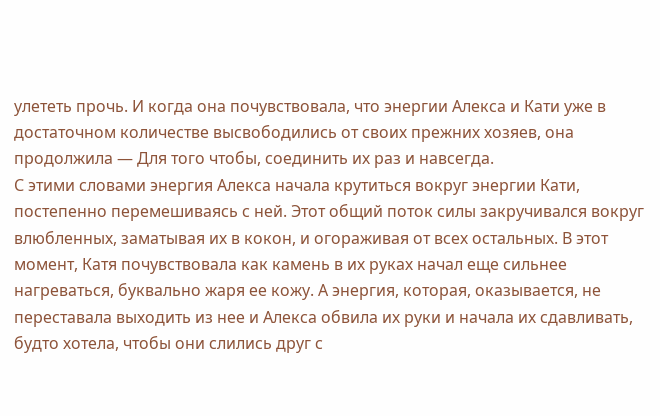улететь прочь. И когда она почувствовала, что энергии Алекса и Кати уже в достаточном количестве высвободились от своих прежних хозяев, она продолжила — Для того чтобы, соединить их раз и навсегда.
С этими словами энергия Алекса начала крутиться вокруг энергии Кати, постепенно перемешиваясь с ней. Этот общий поток силы закручивался вокруг влюбленных, заматывая их в кокон, и огораживая от всех остальных. В этот момент, Катя почувствовала как камень в их руках начал еще сильнее нагреваться, буквально жаря ее кожу. А энергия, которая, оказывается, не переставала выходить из нее и Алекса обвила их руки и начала их сдавливать, будто хотела, чтобы они слились друг с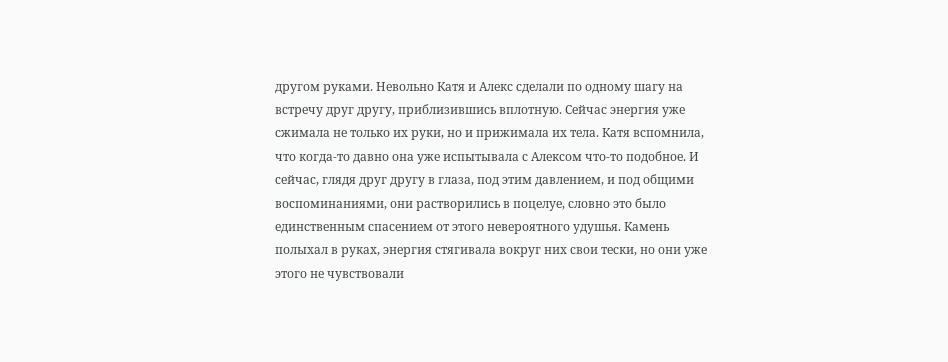другом руками. Невольно Катя и Алекс сделали по одному шагу на встречу друг другу, приблизившись вплотную. Сейчас энергия уже сжимала не только их руки, но и прижимала их тела. Катя вспомнила, что когда-то давно она уже испытывала с Алексом что-то подобное. И сейчас, глядя друг другу в глаза, под этим давлением, и под общими воспоминаниями, они растворились в поцелуе, словно это было единственным спасением от этого невероятного удушья. Камень полыхал в руках, энергия стягивала вокруг них свои тески, но они уже этого не чувствовали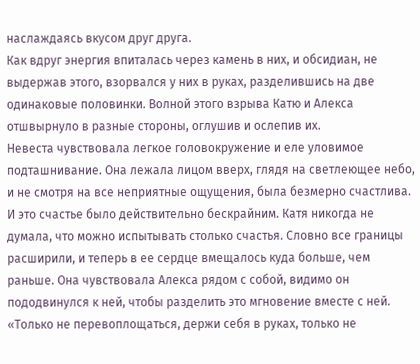наслаждаясь вкусом друг друга.
Как вдруг энергия впиталась через камень в них, и обсидиан, не выдержав этого, взорвался у них в руках, разделившись на две одинаковые половинки. Волной этого взрыва Катю и Алекса отшвырнуло в разные стороны, оглушив и ослепив их.
Невеста чувствовала легкое головокружение и еле уловимое подташнивание. Она лежала лицом вверх, глядя на светлеющее небо, и не смотря на все неприятные ощущения, была безмерно счастлива. И это счастье было действительно бескрайним. Катя никогда не думала, что можно испытывать столько счастья. Словно все границы расширили, и теперь в ее сердце вмещалось куда больше, чем раньше. Она чувствовала Алекса рядом с собой, видимо он пододвинулся к ней, чтобы разделить это мгновение вместе с ней. «Только не перевоплощаться, держи себя в руках, только не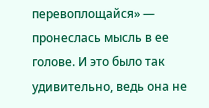перевоплощайся» — пронеслась мысль в ее голове. И это было так удивительно, ведь она не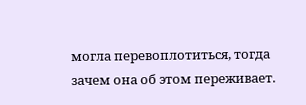могла перевоплотиться, тогда зачем она об этом переживает.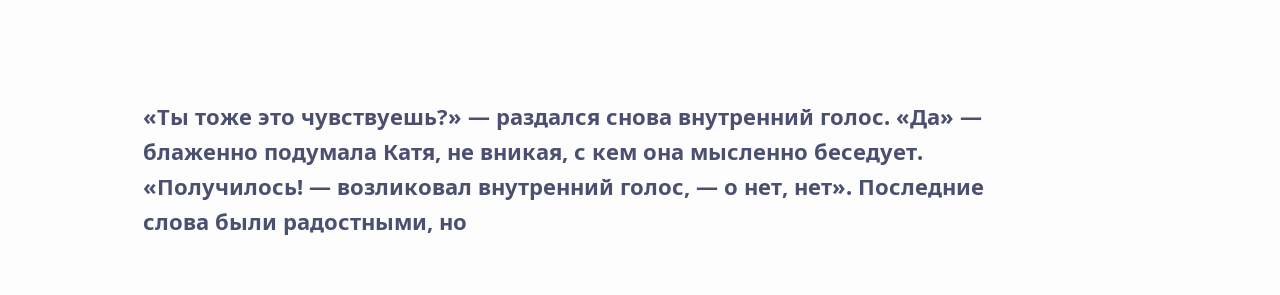«Ты тоже это чувствуешь?» — раздался снова внутренний голос. «Да» — блаженно подумала Катя, не вникая, с кем она мысленно беседует. «Получилось! — возликовал внутренний голос, — о нет, нет». Последние слова были радостными, но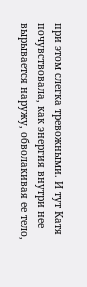при этом слегка тревожными. И тут Катя почувствовала, как энергия внутри нее вырывается наружу, обволакивая ее тело,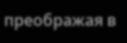преображая в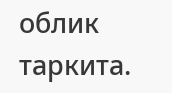облик таркита.